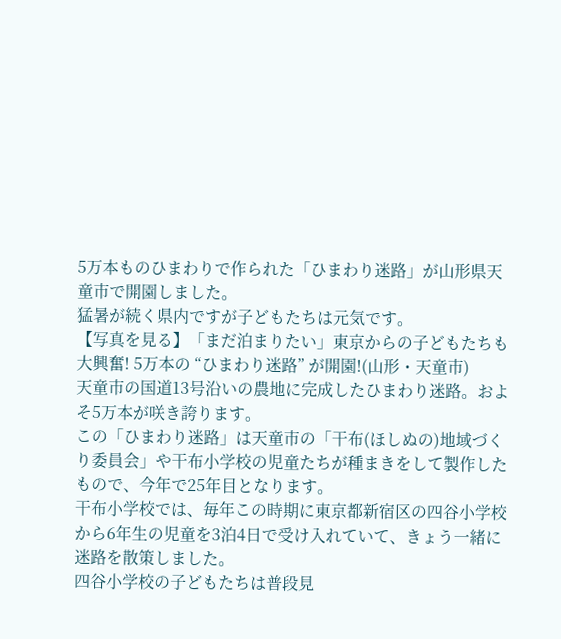5万本ものひまわりで作られた「ひまわり迷路」が山形県天童市で開園しました。
猛暑が続く県内ですが子どもたちは元気です。
【写真を見る】「まだ泊まりたい」東京からの子どもたちも大興奮! 5万本の “ひまわり迷路” が開園!(山形・天童市)
天童市の国道13号沿いの農地に完成したひまわり迷路。およそ5万本が咲き誇ります。
この「ひまわり迷路」は天童市の「干布(ほしぬの)地域づくり委員会」や干布小学校の児童たちが種まきをして製作したもので、今年で25年目となります。
干布小学校では、毎年この時期に東京都新宿区の四谷小学校から6年生の児童を3泊4日で受け入れていて、きょう一緒に迷路を散策しました。
四谷小学校の子どもたちは普段見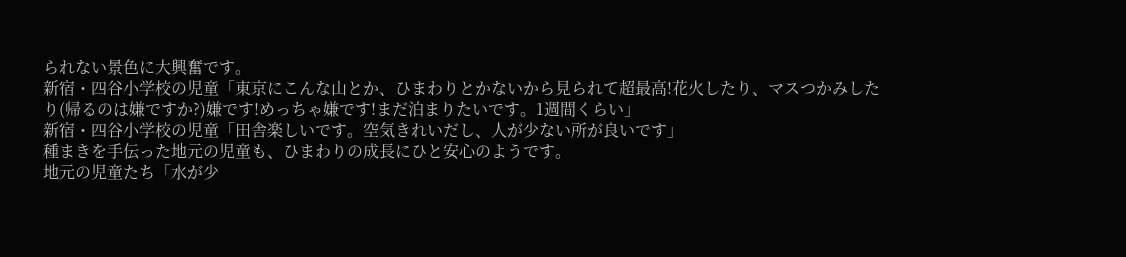られない景色に大興奮です。
新宿・四谷小学校の児童「東京にこんな山とか、ひまわりとかないから見られて超最高!花火したり、マスつかみしたり(帰るのは嫌ですか?)嫌です!めっちゃ嫌です!まだ泊まりたいです。1週間くらい」
新宿・四谷小学校の児童「田舎楽しいです。空気きれいだし、人が少ない所が良いです」
種まきを手伝った地元の児童も、ひまわりの成長にひと安心のようです。
地元の児童たち「水が少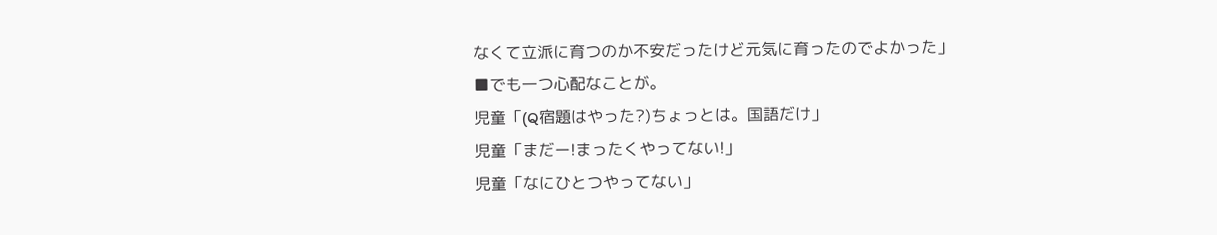なくて立派に育つのか不安だったけど元気に育ったのでよかった」
■でも一つ心配なことが。
児童「(Q宿題はやった?)ちょっとは。国語だけ」
児童「まだー!まったくやってない!」
児童「なにひとつやってない」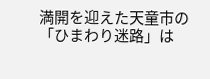満開を迎えた天童市の「ひまわり迷路」は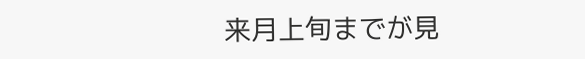来月上旬までが見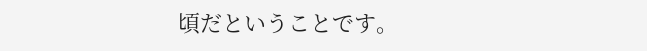頃だということです。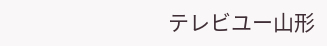テレビユー山形